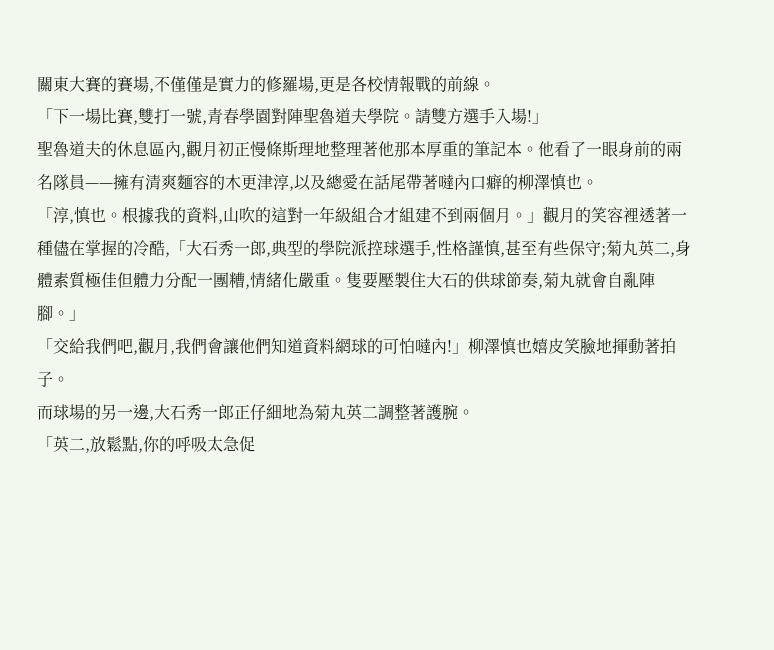關東大賽的賽場,不僅僅是實力的修羅場,更是各校情報戰的前線。
「下一場比賽,雙打一號,青春學園對陣聖魯道夫學院。請雙方選手入場!」
聖魯道夫的休息區內,觀月初正慢條斯理地整理著他那本厚重的筆記本。他看了一眼身前的兩名隊員——擁有清爽麵容的木更津淳,以及總愛在話尾帶著噠內口癖的柳澤慎也。
「淳,慎也。根據我的資料,山吹的這對一年級組合才組建不到兩個月。」觀月的笑容裡透著一種儘在掌握的冷酷,「大石秀一郎,典型的學院派控球選手,性格謹慎,甚至有些保守;菊丸英二,身體素質極佳但體力分配一團糟,情緒化嚴重。隻要壓製住大石的供球節奏,菊丸就會自亂陣腳。」
「交給我們吧,觀月,我們會讓他們知道資料網球的可怕噠內!」柳澤慎也嬉皮笑臉地揮動著拍子。
而球場的另一邊,大石秀一郎正仔細地為菊丸英二調整著護腕。
「英二,放鬆點,你的呼吸太急促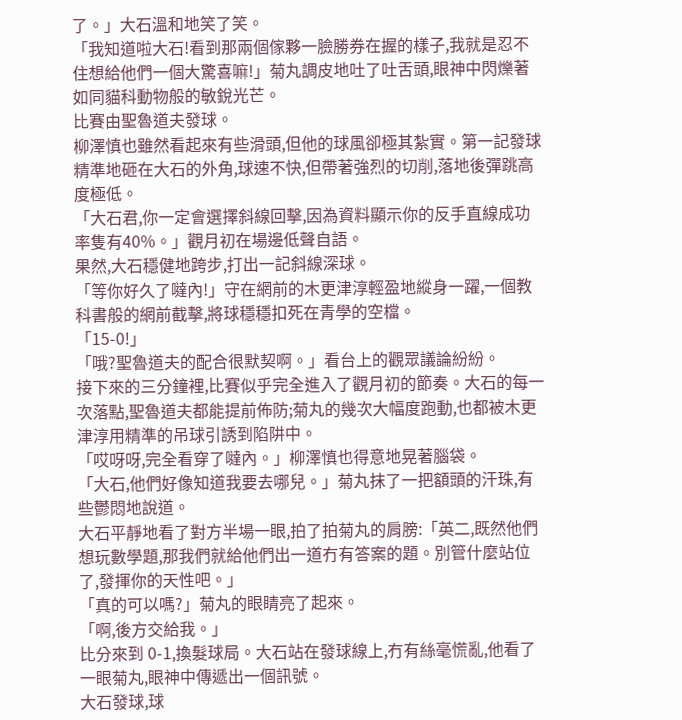了。」大石溫和地笑了笑。
「我知道啦大石!看到那兩個傢夥一臉勝券在握的樣子,我就是忍不住想給他們一個大驚喜嘛!」菊丸調皮地吐了吐舌頭,眼神中閃爍著如同貓科動物般的敏銳光芒。
比賽由聖魯道夫發球。
柳澤慎也雖然看起來有些滑頭,但他的球風卻極其紮實。第一記發球精準地砸在大石的外角,球速不快,但帶著強烈的切削,落地後彈跳高度極低。
「大石君,你一定會選擇斜線回擊,因為資料顯示你的反手直線成功率隻有40%。」觀月初在場邊低聲自語。
果然,大石穩健地跨步,打出一記斜線深球。
「等你好久了噠內!」守在網前的木更津淳輕盈地縱身一躍,一個教科書般的網前截擊,將球穩穩扣死在青學的空檔。
「15-0!」
「哦?聖魯道夫的配合很默契啊。」看台上的觀眾議論紛紛。
接下來的三分鐘裡,比賽似乎完全進入了觀月初的節奏。大石的每一次落點,聖魯道夫都能提前佈防;菊丸的幾次大幅度跑動,也都被木更津淳用精準的吊球引誘到陷阱中。
「哎呀呀,完全看穿了噠內。」柳澤慎也得意地晃著腦袋。
「大石,他們好像知道我要去哪兒。」菊丸抹了一把額頭的汗珠,有些鬱悶地說道。
大石平靜地看了對方半場一眼,拍了拍菊丸的肩膀:「英二,既然他們想玩數學題,那我們就給他們出一道冇有答案的題。別管什麼站位了,發揮你的天性吧。」
「真的可以嗎?」菊丸的眼睛亮了起來。
「啊,後方交給我。」
比分來到 0-1,換髮球局。大石站在發球線上,冇有絲毫慌亂,他看了一眼菊丸,眼神中傳遞出一個訊號。
大石發球,球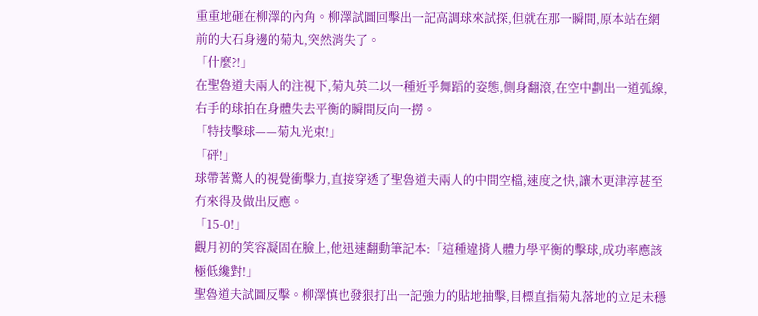重重地砸在柳澤的內角。柳澤試圖回擊出一記高調球來試探,但就在那一瞬間,原本站在網前的大石身邊的菊丸,突然消失了。
「什麼?!」
在聖魯道夫兩人的注視下,菊丸英二以一種近乎舞蹈的姿態,側身翻滾,在空中劃出一道弧線,右手的球拍在身體失去平衡的瞬間反向一撈。
「特技擊球——菊丸光束!」
「砰!」
球帶著驚人的視覺衝擊力,直接穿透了聖魯道夫兩人的中間空檔,速度之快,讓木更津淳甚至冇來得及做出反應。
「15-0!」
觀月初的笑容凝固在臉上,他迅速翻動筆記本:「這種違揹人體力學平衡的擊球,成功率應該極低纔對!」
聖魯道夫試圖反擊。柳澤慎也發狠打出一記強力的貼地抽擊,目標直指菊丸落地的立足未穩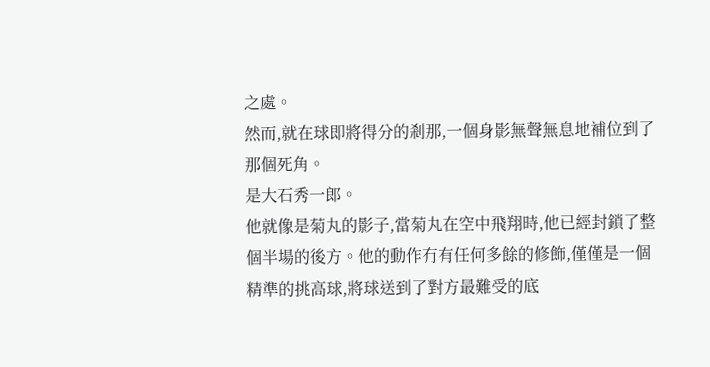之處。
然而,就在球即將得分的剎那,一個身影無聲無息地補位到了那個死角。
是大石秀一郎。
他就像是菊丸的影子,當菊丸在空中飛翔時,他已經封鎖了整個半場的後方。他的動作冇有任何多餘的修飾,僅僅是一個精準的挑高球,將球送到了對方最難受的底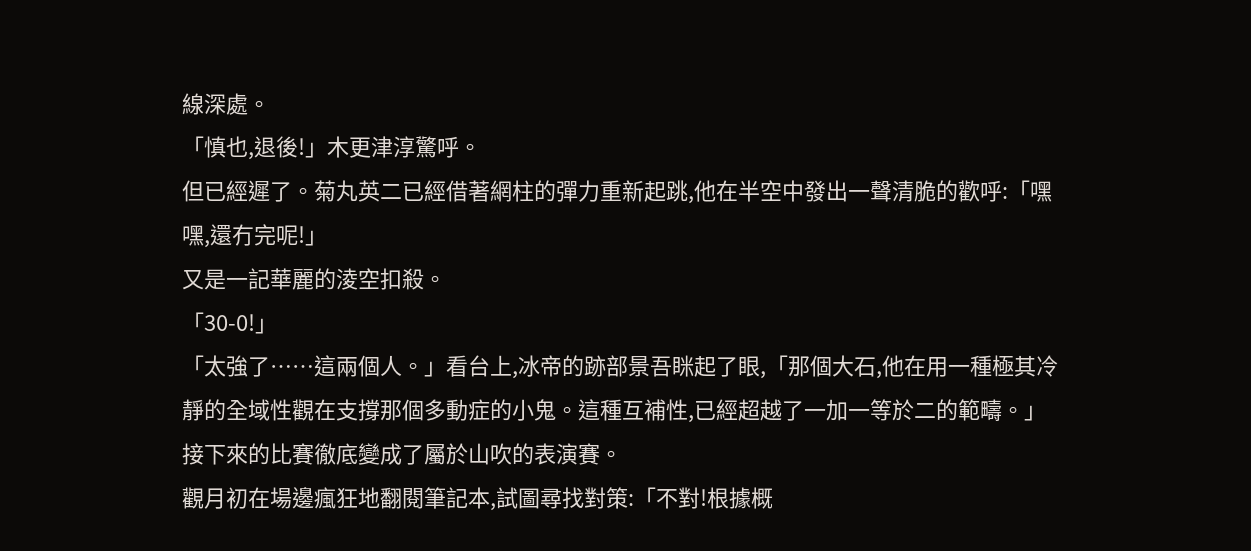線深處。
「慎也,退後!」木更津淳驚呼。
但已經遲了。菊丸英二已經借著網柱的彈力重新起跳,他在半空中發出一聲清脆的歡呼:「嘿嘿,還冇完呢!」
又是一記華麗的淩空扣殺。
「30-0!」
「太強了……這兩個人。」看台上,冰帝的跡部景吾眯起了眼,「那個大石,他在用一種極其冷靜的全域性觀在支撐那個多動症的小鬼。這種互補性,已經超越了一加一等於二的範疇。」
接下來的比賽徹底變成了屬於山吹的表演賽。
觀月初在場邊瘋狂地翻閱筆記本,試圖尋找對策:「不對!根據概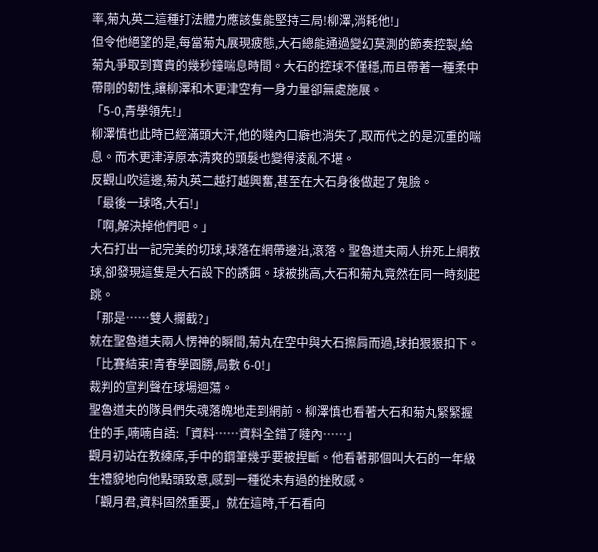率,菊丸英二這種打法體力應該隻能堅持三局!柳澤,消耗他!」
但令他絕望的是,每當菊丸展現疲態,大石總能通過變幻莫測的節奏控製,給菊丸爭取到寶貴的幾秒鐘喘息時間。大石的控球不僅穩,而且帶著一種柔中帶剛的韌性,讓柳澤和木更津空有一身力量卻無處施展。
「5-0,青學領先!」
柳澤慎也此時已經滿頭大汗,他的噠內口癖也消失了,取而代之的是沉重的喘息。而木更津淳原本清爽的頭髮也變得淩亂不堪。
反觀山吹這邊,菊丸英二越打越興奮,甚至在大石身後做起了鬼臉。
「最後一球咯,大石!」
「啊,解決掉他們吧。」
大石打出一記完美的切球,球落在網帶邊沿,滾落。聖魯道夫兩人拚死上網救球,卻發現這隻是大石設下的誘餌。球被挑高,大石和菊丸竟然在同一時刻起跳。
「那是……雙人攔截?」
就在聖魯道夫兩人愣神的瞬間,菊丸在空中與大石擦肩而過,球拍狠狠扣下。
「比賽結束!青春學園勝,局數 6-0!」
裁判的宣判聲在球場迴蕩。
聖魯道夫的隊員們失魂落魄地走到網前。柳澤慎也看著大石和菊丸緊緊握住的手,喃喃自語:「資料……資料全錯了噠內……」
觀月初站在教練席,手中的鋼筆幾乎要被捏斷。他看著那個叫大石的一年級生禮貌地向他點頭致意,感到一種從未有過的挫敗感。
「觀月君,資料固然重要,」就在這時,千石看向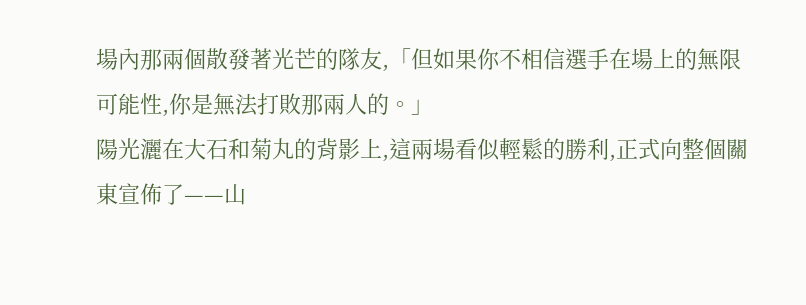場內那兩個散發著光芒的隊友,「但如果你不相信選手在場上的無限可能性,你是無法打敗那兩人的。」
陽光灑在大石和菊丸的背影上,這兩場看似輕鬆的勝利,正式向整個關東宣佈了——山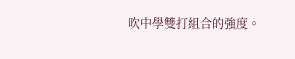吹中學雙打組合的強度。